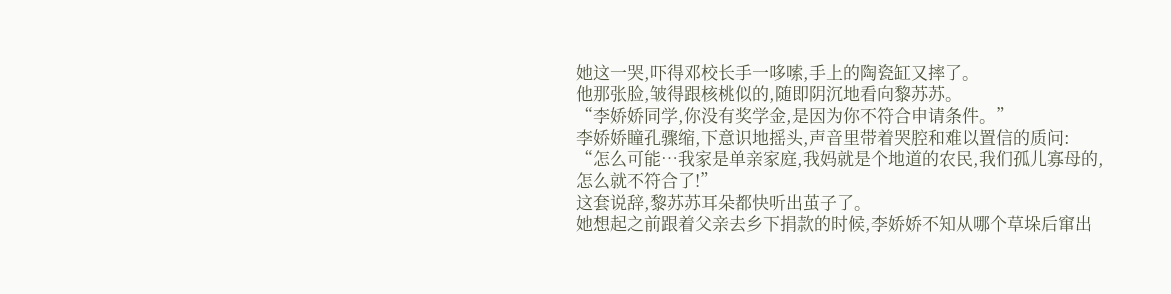她这一哭,吓得邓校长手一哆嗦,手上的陶瓷缸又摔了。
他那张脸,皱得跟核桃似的,随即阴沉地看向黎苏苏。
“李娇娇同学,你没有奖学金,是因为你不符合申请条件。”
李娇娇瞳孔骤缩,下意识地摇头,声音里带着哭腔和难以置信的质问:
“怎么可能…我家是单亲家庭,我妈就是个地道的农民,我们孤儿寡母的,怎么就不符合了!”
这套说辞,黎苏苏耳朵都快听出茧子了。
她想起之前跟着父亲去乡下捐款的时候,李娇娇不知从哪个草垛后窜出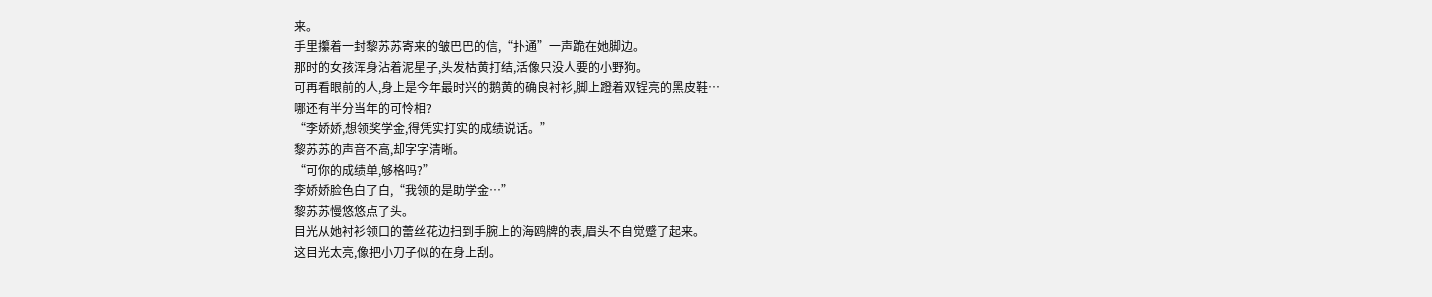来。
手里攥着一封黎苏苏寄来的皱巴巴的信,“扑通”一声跪在她脚边。
那时的女孩浑身沾着泥星子,头发枯黄打结,活像只没人要的小野狗。
可再看眼前的人,身上是今年最时兴的鹅黄的确良衬衫,脚上蹬着双锃亮的黑皮鞋…
哪还有半分当年的可怜相?
“李娇娇,想领奖学金,得凭实打实的成绩说话。”
黎苏苏的声音不高,却字字清晰。
“可你的成绩单,够格吗?”
李娇娇脸色白了白,“我领的是助学金…”
黎苏苏慢悠悠点了头。
目光从她衬衫领口的蕾丝花边扫到手腕上的海鸥牌的表,眉头不自觉蹙了起来。
这目光太亮,像把小刀子似的在身上刮。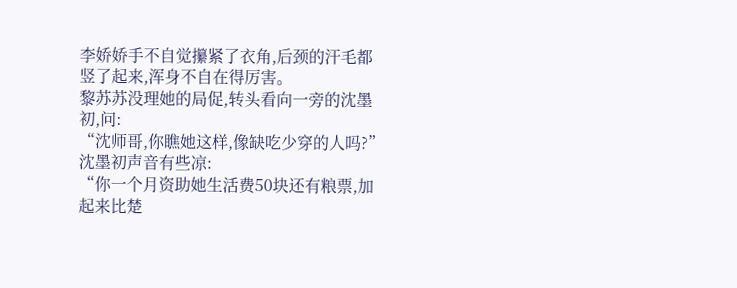李娇娇手不自觉攥紧了衣角,后颈的汗毛都竖了起来,浑身不自在得厉害。
黎苏苏没理她的局促,转头看向一旁的沈墨初,问:
“沈师哥,你瞧她这样,像缺吃少穿的人吗?”
沈墨初声音有些凉:
“你一个月资助她生活费50块还有粮票,加起来比楚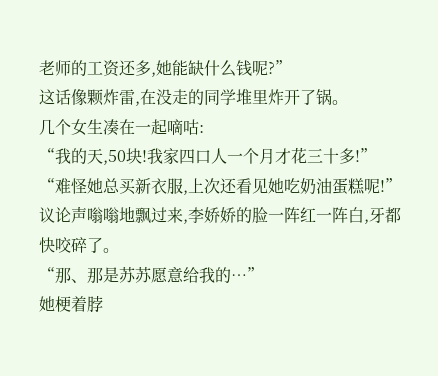老师的工资还多,她能缺什么钱呢?”
这话像颗炸雷,在没走的同学堆里炸开了锅。
几个女生凑在一起嘀咕:
“我的天,50块!我家四口人一个月才花三十多!”
“难怪她总买新衣服,上次还看见她吃奶油蛋糕呢!”
议论声嗡嗡地飘过来,李娇娇的脸一阵红一阵白,牙都快咬碎了。
“那、那是苏苏愿意给我的…”
她梗着脖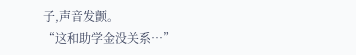子,声音发颤。
“这和助学金没关系…”